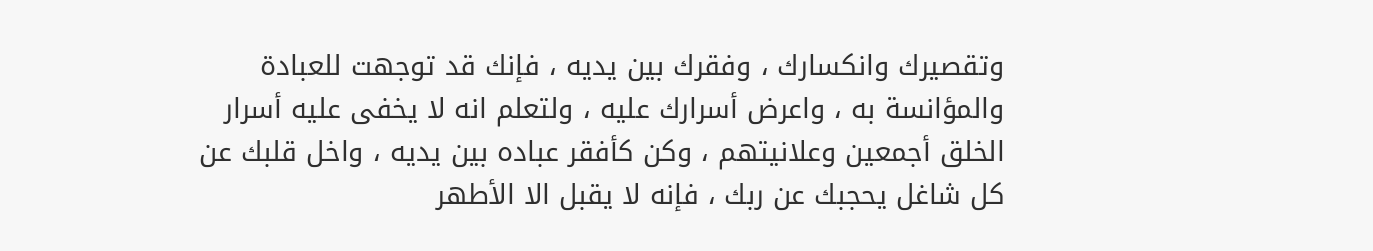وتقصيرك وانكسارك ، وفقرك بين يديه ، فإنك قد توجهت للعبادة
والمؤانسة به ، واعرض أسرارك عليه ، ولتعلم انه لا يخفى عليه أسرار
الخلق أجمعين وعلانيتهم ، وكن كأفقر عباده بين يديه ، واخل قلبك عن
كل شاغل يحجبك عن ربك ، فإنه لا يقبل الا الأطهر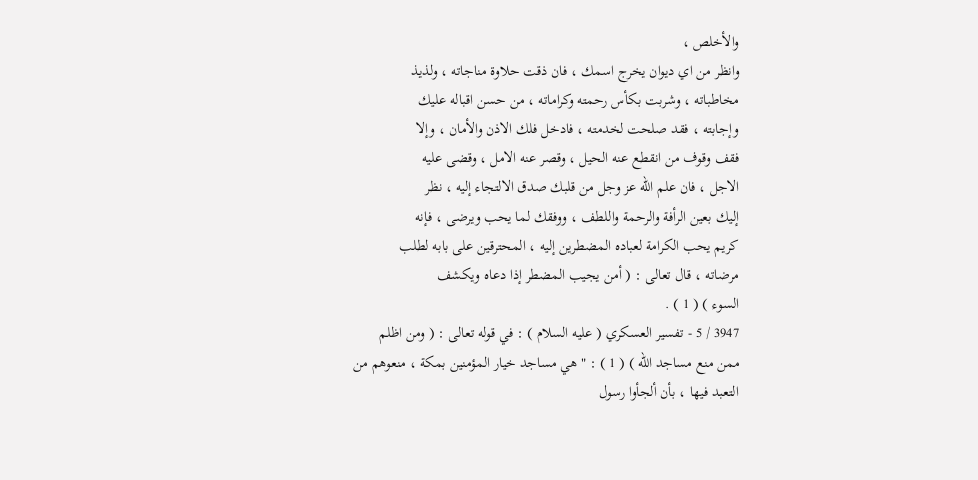والأخلص ،
وانظر من اي ديوان يخرج اسمك ، فان ذقت حلاوة مناجاته ، ولذيذ
مخاطباته ، وشربت بكأس رحمته وكراماته ، من حسن اقباله عليك
وإجابته ، فقد صلحت لخدمته ، فادخل فلك الاذن والأمان ، وإلا
فقف وقوف من انقطع عنه الحيل ، وقصر عنه الامل ، وقضى عليه
الاجل ، فان علم الله عز وجل من قلبك صدق الالتجاء إليه ، نظر
إليك بعين الرأفة والرحمة واللطف ، ووفقك لما يحب ويرضى ، فإنه
كريم يحب الكرامة لعباده المضطرين إليه ، المحترقين على بابه لطلب
مرضاته ، قال تعالى : ( أمن يجيب المضطر إذا دعاه ويكشف
السوء ) ( 1 ) .
3947 / 5 - تفسير العسكري ( عليه السلام ) : في قوله تعالى : ( ومن اظلم
ممن منع مساجد الله ) ( 1 ) : " هي مساجد خيار المؤمنين بمكة ، منعوهم من
التعبد فيها ، بأن ألجأوا رسول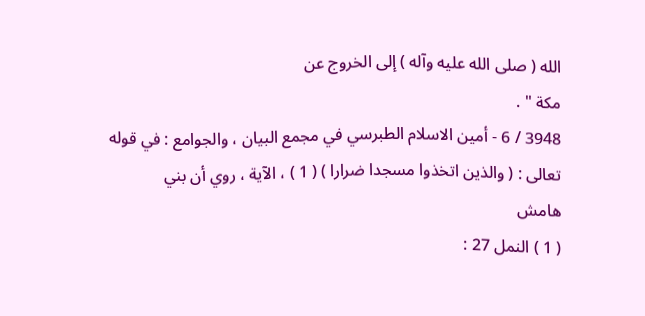الله ( صلى الله عليه وآله ) إلى الخروج عن
مكة " .
3948 / 6 - أمين الاسلام الطبرسي في مجمع البيان ، والجوامع : في قوله
تعالى : ( والذين اتخذوا مسجدا ضرارا ) ( 1 ) ، الآية ، روي أن بني
هامش
( 1 ) النمل 27 :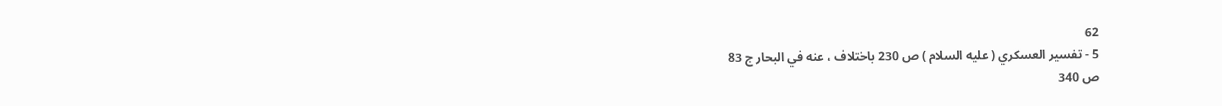62
5 - تفسير العسكري ( عليه السلام ) ص 230 باختلاف ، عنه في البحار ج 83
ص 340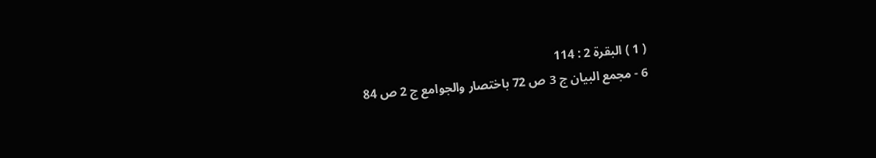( 1 ) البقرة 2 : 114
6 - مجمع البيان ج 3 ص 72 باختصار والجوامع ج 2 ص 84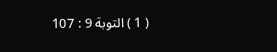( 1 ) التوبة 9 : 107